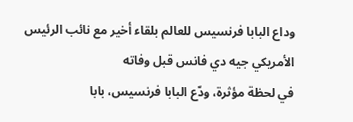وداع البابا فرنسيس للعالم بلقاء أخير مع نائب الرئيس الأمريكي جيه دي فانس قبل وفاته
في لحظة مؤثرة، ودّع البابا فرنسيس، بابا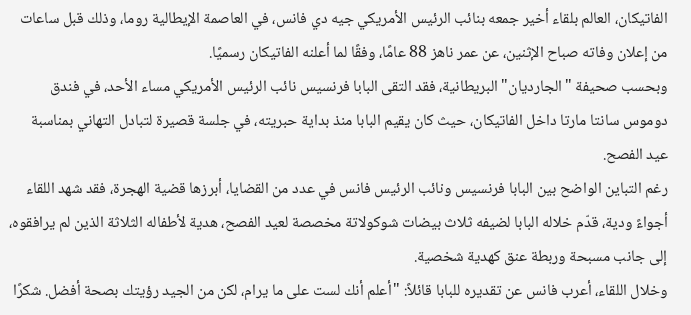الفاتيكان، العالم بلقاء أخير جمعه بنائب الرئيس الأمريكي جيه دي فانس، في العاصمة الإيطالية روما، وذلك قبل ساعات من إعلان وفاته صباح الإثنين، عن عمر ناهز 88 عامًا، وفقًا لما أعلنه الفاتيكان رسميًا.
وبحسب صحيفة "الجارديان" البريطانية، فقد التقى البابا فرنسيس نائب الرئيس الأمريكي مساء الأحد، في فندق دوموس سانتا مارتا داخل الفاتيكان، حيث كان يقيم البابا منذ بداية حبريته، في جلسة قصيرة لتبادل التهاني بمناسبة عيد الفصح.
رغم التباين الواضح بين البابا فرنسيس ونائب الرئيس فانس في عدد من القضايا، أبرزها قضية الهجرة، فقد شهد اللقاء أجواءً ودية، قدّم خلاله البابا لضيفه ثلاث بيضات شوكولاتة مخصصة لعيد الفصح، هدية لأطفاله الثلاثة الذين لم يرافقوه، إلى جانب مسبحة وربطة عنق كهدية شخصية.
وخلال اللقاء، أعرب فانس عن تقديره للبابا قائلاً: "أعلم أنك لست على ما يرام، لكن من الجيد رؤيتك بصحة أفضل. شكرًا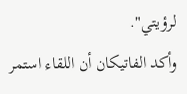لرؤيتي".
وأكد الفاتيكان أن اللقاء استمر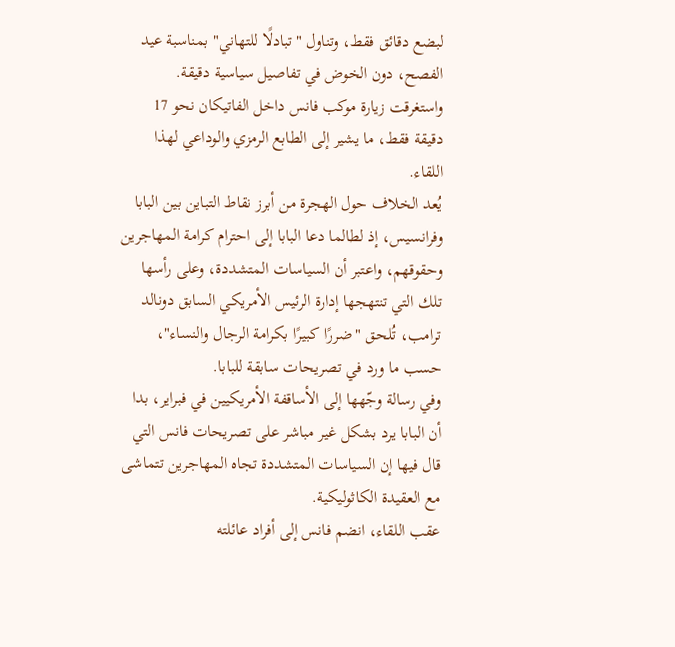لبضع دقائق فقط، وتناول "تبادلًا للتهاني" بمناسبة عيد الفصح، دون الخوض في تفاصيل سياسية دقيقة. واستغرقت زيارة موكب فانس داخل الفاتيكان نحو 17 دقيقة فقط، ما يشير إلى الطابع الرمزي والوداعي لهذا اللقاء.
يُعد الخلاف حول الهجرة من أبرز نقاط التباين بين البابا وفرانسيس، إذ لطالما دعا البابا إلى احترام كرامة المهاجرين وحقوقهم، واعتبر أن السياسات المتشددة، وعلى رأسها تلك التي تنتهجها إدارة الرئيس الأمريكي السابق دونالد ترامب، تُلحق "ضررًا كبيرًا بكرامة الرجال والنساء"، حسب ما ورد في تصريحات سابقة للبابا.
وفي رسالة وجّهها إلى الأساقفة الأمريكيين في فبراير، بدا أن البابا يرد بشكل غير مباشر على تصريحات فانس التي قال فيها إن السياسات المتشددة تجاه المهاجرين تتماشى مع العقيدة الكاثوليكية.
عقب اللقاء، انضم فانس إلى أفراد عائلته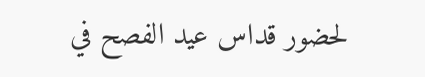لحضور قداس عيد الفصح في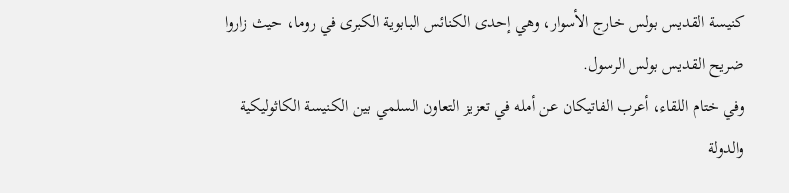كنيسة القديس بولس خارج الأسوار، وهي إحدى الكنائس البابوية الكبرى في روما، حيث زاروا ضريح القديس بولس الرسول.
وفي ختام اللقاء، أعرب الفاتيكان عن أمله في تعزيز التعاون السلمي بين الكنيسة الكاثوليكية والدولة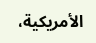الأمريكية،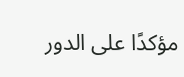مؤكدًا على الدور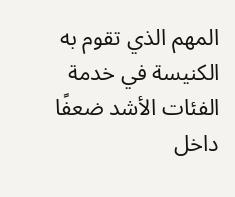المهم الذي تقوم به الكنيسة في خدمة الفئات الأشد ضعفًا داخل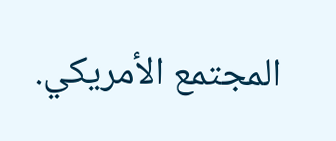المجتمع الأمريكي.